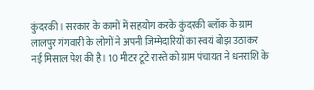कुंदरकी। सरकार के कामों में सहयोग करके कुंदरकी ब्लॉक के ग्राम लालपुर गंगवारी के लोगों ने अपनी जिम्मेदारियों का स्वयं बोझ उठाकर नई मिसाल पेश की है। 10 मीटर टूटे रास्ते को ग्राम पंचायत ने धनराशि के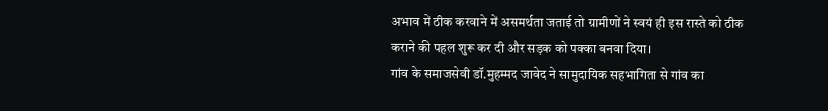अभाव में ठीक करवाने में असमर्थता जताई तो ग्रामीणों ने स्वयं ही इस रास्ते को ठीक कराने की पहल शुरू कर दी और सड़क को पक्का बनवा दिया।
गांव के समाजसेवी डॉ.मुहम्मद जावेद ने सामुदायिक सहभागिता से गांव का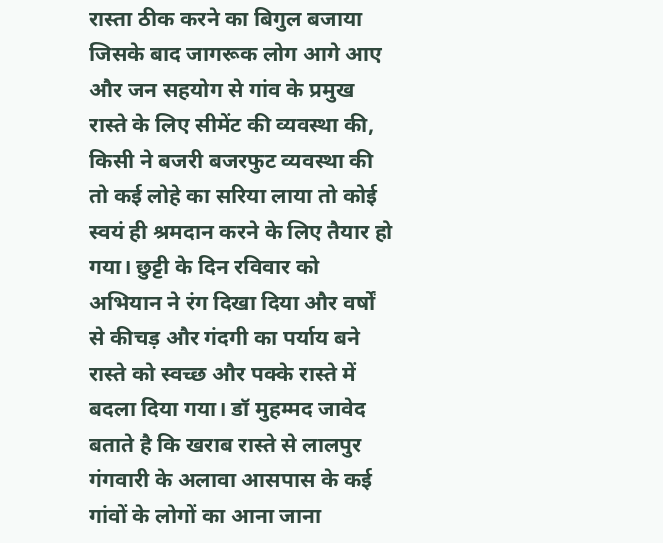रास्ता ठीक करने का बिगुल बजाया जिसके बाद जागरूक लोग आगे आए और जन सहयोग से गांव के प्रमुख रास्ते के लिए सीमेंट की व्यवस्था की, किसी ने बजरी बजरफुट व्यवस्था की तो कई लोहे का सरिया लाया तो कोई स्वयं ही श्रमदान करने के लिए तैयार हो गया। छुट्टी के दिन रविवार को अभियान ने रंग दिखा दिया और वर्षों से कीचड़ और गंदगी का पर्याय बने रास्ते को स्वच्छ और पक्के रास्ते में बदला दिया गया। डॉ मुहम्मद जावेद बताते है कि खराब रास्ते से लालपुर गंगवारी के अलावा आसपास के कई गांवों के लोगों का आना जाना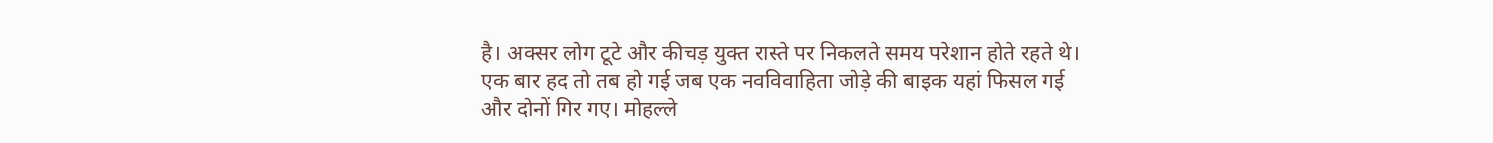है। अक्सर लोग टूटे और कीचड़ युक्त रास्ते पर निकलते समय परेशान होते रहते थे।
एक बार हद तो तब हो गई जब एक नवविवाहिता जोड़े की बाइक यहां फिसल गई और दोनों गिर गए। मोहल्ले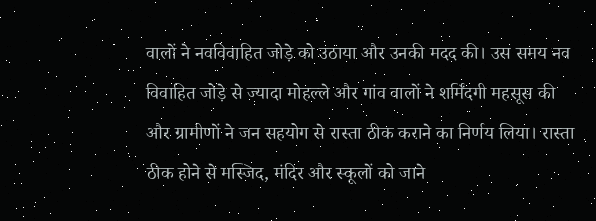वालों ने नवविवाहित जोड़े को उठाया और उनकी मदद की। उस समय नव विवाहित जोड़े से ज्यादा मोहल्ले और गांव वालों ने शर्मिंदगी महसूस की और ग्रामीणों ने जन सहयोग से रास्ता ठीक कराने का निर्णय लिया। रास्ता ठीक होने से मस्जिद, मंदिर और स्कूलों को जाने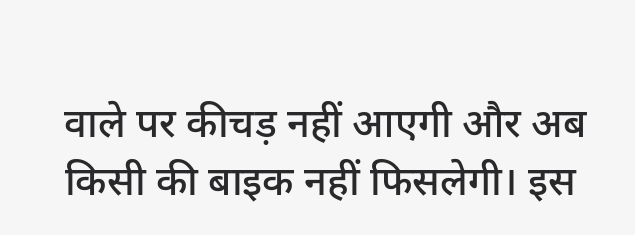वाले पर कीचड़ नहीं आएगी और अब किसी की बाइक नहीं फिसलेगी। इस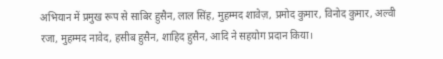अभियान में प्रमुख रूप से साबिर हुसैन, लाल सिंह, मुहम्मद शावेज़, प्रमोद कुमार, विनोद कुमार, अल्वी रजा, मुहम्मद नावेद, हसीब हुसैन, शाहिद हुसैन, आदि ने सहयोग प्रदान किया।